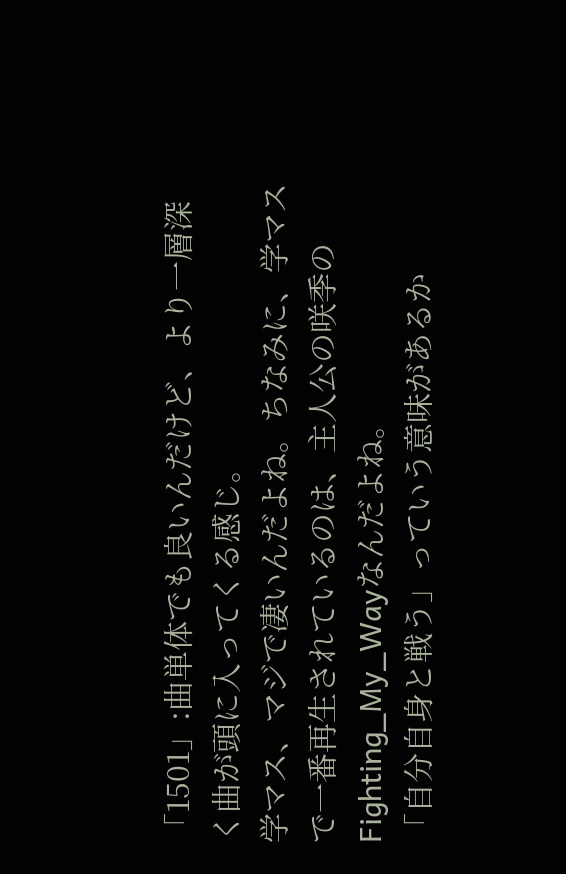「1501」:曲単体でも良いんだけど、より一層深く曲が頭に入ってくる感じ。
学マス、マジで凄いんだよね。ちなみに、学マスで一番再生されているのは、主人公の咲季のFighting_My_Wayなんだよね。
「自分自身と戦う」っていう意味があるか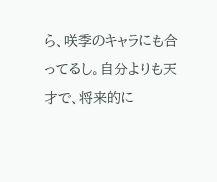ら、咲季のキャラにも合ってるし。自分よりも天才で、将来的に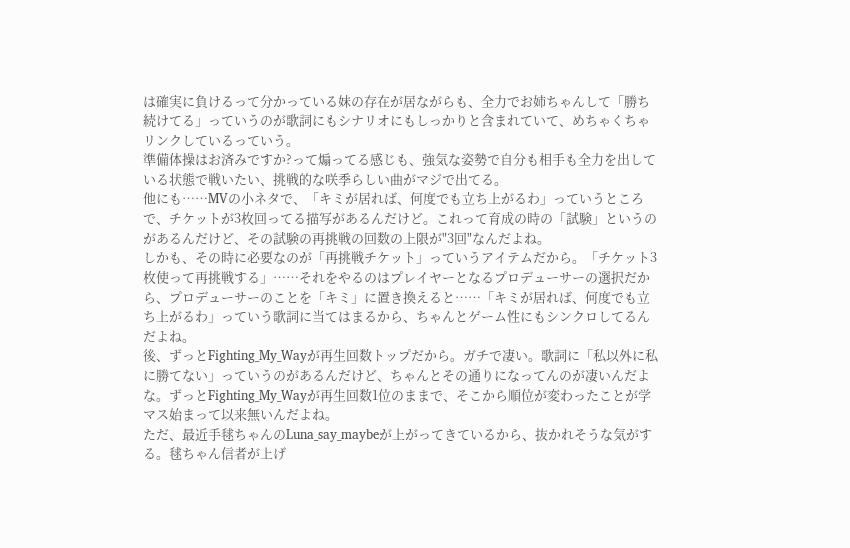は確実に負けるって分かっている妹の存在が居ながらも、全力でお姉ちゃんして「勝ち続けてる」っていうのが歌詞にもシナリオにもしっかりと含まれていて、めちゃくちゃリンクしているっていう。
準備体操はお済みですか?って煽ってる感じも、強気な姿勢で自分も相手も全力を出している状態で戦いたい、挑戦的な咲季らしい曲がマジで出てる。
他にも……MVの小ネタで、「キミが居れば、何度でも立ち上がるわ」っていうところで、チケットが3枚回ってる描写があるんだけど。これって育成の時の「試験」というのがあるんだけど、その試験の再挑戦の回数の上限が"3回"なんだよね。
しかも、その時に必要なのが「再挑戦チケット」っていうアイテムだから。「チケット3枚使って再挑戦する」……それをやるのはプレイヤーとなるプロデューサーの選択だから、プロデューサーのことを「キミ」に置き換えると……「キミが居れば、何度でも立ち上がるわ」っていう歌詞に当てはまるから、ちゃんとゲーム性にもシンクロしてるんだよね。
後、ずっとFighting_My_Wayが再生回数トップだから。ガチで凄い。歌詞に「私以外に私に勝てない」っていうのがあるんだけど、ちゃんとその通りになってんのが凄いんだよな。ずっとFighting_My_Wayが再生回数1位のままで、そこから順位が変わったことが学マス始まって以来無いんだよね。
ただ、最近手毬ちゃんのLuna_say_maybeが上がってきているから、抜かれそうな気がする。毬ちゃん信者が上げ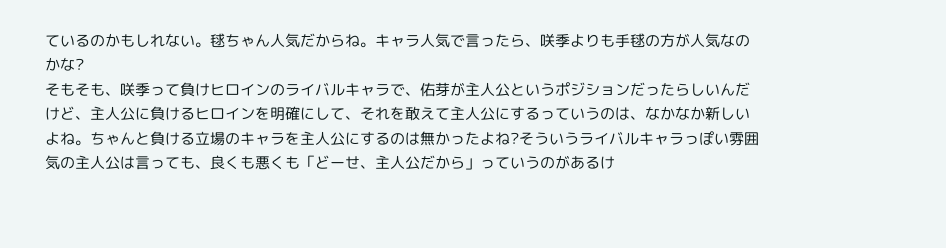ているのかもしれない。毬ちゃん人気だからね。キャラ人気で言ったら、咲季よりも手毬の方が人気なのかな?
そもそも、咲季って負けヒロインのライバルキャラで、佑芽が主人公というポジションだったらしいんだけど、主人公に負けるヒロインを明確にして、それを敢えて主人公にするっていうのは、なかなか新しいよね。ちゃんと負ける立場のキャラを主人公にするのは無かったよね?そういうライバルキャラっぽい雰囲気の主人公は言っても、良くも悪くも「どーせ、主人公だから」っていうのがあるけ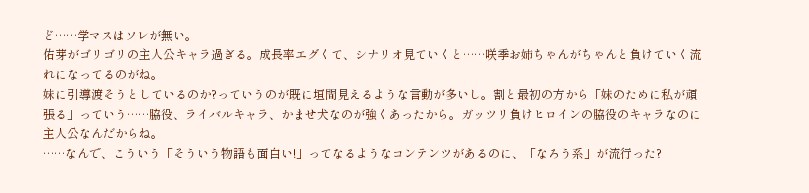ど……学マスはソレが無い。
佑芽がゴリゴリの主人公キャラ過ぎる。成長率エグくて、シナリオ見ていくと……咲季お姉ちゃんがちゃんと負けていく流れになってるのがね。
妹に引導渡そうとしているのか?っていうのが既に垣間見えるような言動が多いし。割と最初の方から「妹のために私が頑張る」っていう……脇役、ライバルキャラ、かませ犬なのが強くあったから。ガッツリ負けヒロインの脇役のキャラなのに主人公なんだからね。
……なんで、こういう「そういう物語も面白い!」ってなるようなコンテンツがあるのに、「なろう系」が流行った?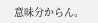意味分からん。